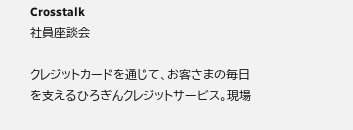Crosstalk
社員座談会

クレジットカードを通じて、お客さまの毎日を支えるひろぎんクレジットサービス。現場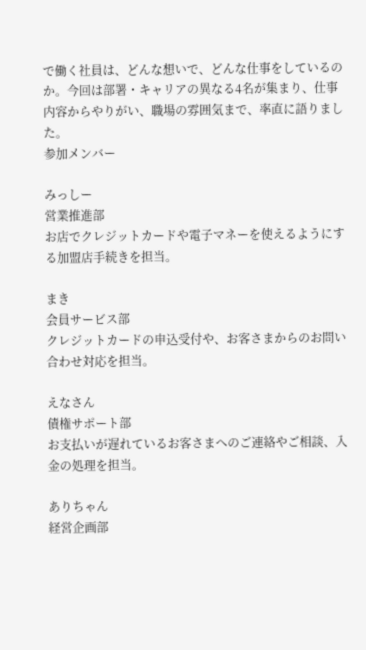で働く社員は、どんな想いで、どんな仕事をしているのか。今回は部署・キャリアの異なる4名が集まり、仕事内容からやりがい、職場の雰囲気まで、率直に語りました。
参加メンバー

みっしー
営業推進部
お店でクレジットカードや電子マネーを使えるようにする加盟店手続きを担当。

まき
会員サービス部
クレジットカードの申込受付や、お客さまからのお問い合わせ対応を担当。

えなさん
債権サポート部
お支払いが遅れているお客さまへのご連絡やご相談、入金の処理を担当。

ありちゃん
経営企画部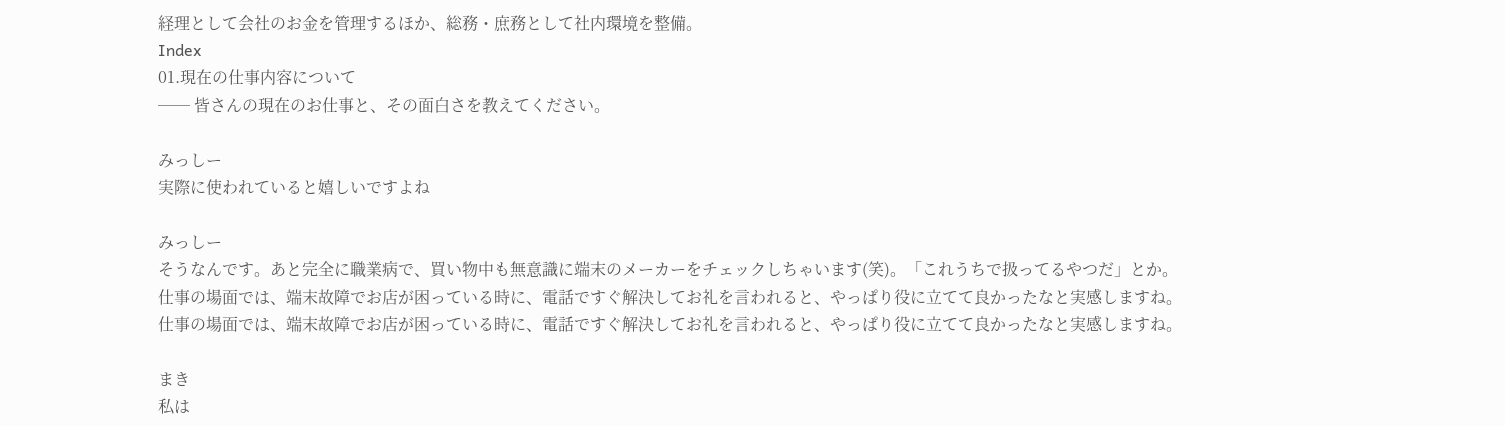経理として会社のお金を管理するほか、総務・庶務として社内環境を整備。
Index
01.現在の仕事内容について
── 皆さんの現在のお仕事と、その面白さを教えてください。

みっしー
実際に使われていると嬉しいですよね

みっしー
そうなんです。あと完全に職業病で、買い物中も無意識に端末のメーカーをチェックしちゃいます(笑)。「これうちで扱ってるやつだ」とか。
仕事の場面では、端末故障でお店が困っている時に、電話ですぐ解決してお礼を言われると、やっぱり役に立てて良かったなと実感しますね。
仕事の場面では、端末故障でお店が困っている時に、電話ですぐ解決してお礼を言われると、やっぱり役に立てて良かったなと実感しますね。

まき
私は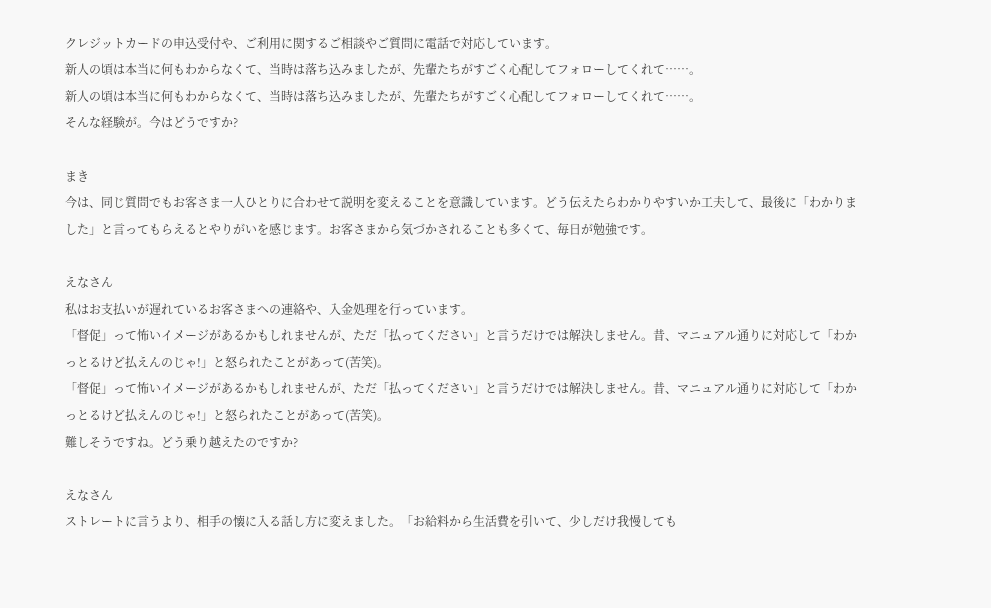クレジットカードの申込受付や、ご利用に関するご相談やご質問に電話で対応しています。
新人の頃は本当に何もわからなくて、当時は落ち込みましたが、先輩たちがすごく心配してフォローしてくれて……。
新人の頃は本当に何もわからなくて、当時は落ち込みましたが、先輩たちがすごく心配してフォローしてくれて……。
そんな経験が。今はどうですか?

まき
今は、同じ質問でもお客さま一人ひとりに合わせて説明を変えることを意識しています。どう伝えたらわかりやすいか工夫して、最後に「わかりました」と言ってもらえるとやりがいを感じます。お客さまから気づかされることも多くて、毎日が勉強です。

えなさん
私はお支払いが遅れているお客さまへの連絡や、入金処理を行っています。
「督促」って怖いイメージがあるかもしれませんが、ただ「払ってください」と言うだけでは解決しません。昔、マニュアル通りに対応して「わかっとるけど払えんのじゃ!」と怒られたことがあって(苦笑)。
「督促」って怖いイメージがあるかもしれませんが、ただ「払ってください」と言うだけでは解決しません。昔、マニュアル通りに対応して「わかっとるけど払えんのじゃ!」と怒られたことがあって(苦笑)。
難しそうですね。どう乗り越えたのですか?

えなさん
ストレートに言うより、相手の懐に入る話し方に変えました。「お給料から生活費を引いて、少しだけ我慢しても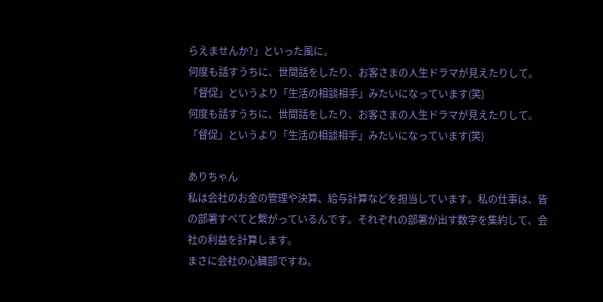らえませんか?」といった風に。
何度も話すうちに、世間話をしたり、お客さまの人生ドラマが見えたりして。「督促」というより「生活の相談相手」みたいになっています(笑)
何度も話すうちに、世間話をしたり、お客さまの人生ドラマが見えたりして。「督促」というより「生活の相談相手」みたいになっています(笑)

ありちゃん
私は会社のお金の管理や決算、給与計算などを担当しています。私の仕事は、皆の部署すべてと繋がっているんです。それぞれの部署が出す数字を集約して、会社の利益を計算します。
まさに会社の心臓部ですね。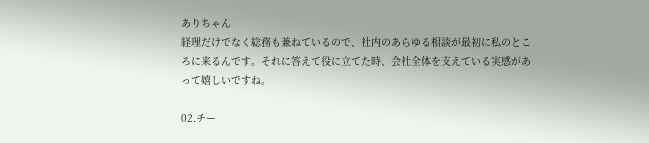ありちゃん
経理だけでなく総務も兼ねているので、社内のあらゆる相談が最初に私のところに来るんです。それに答えて役に立てた時、会社全体を支えている実感があって嬉しいですね。

02.チー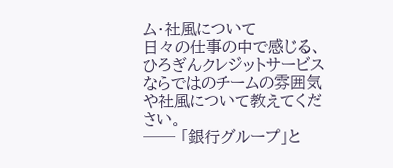ム・社風について
日々の仕事の中で感じる、ひろぎんクレジットサービスならではのチームの雰囲気や社風について教えてください。
── 「銀行グループ」と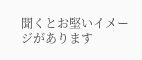聞くとお堅いイメージがあります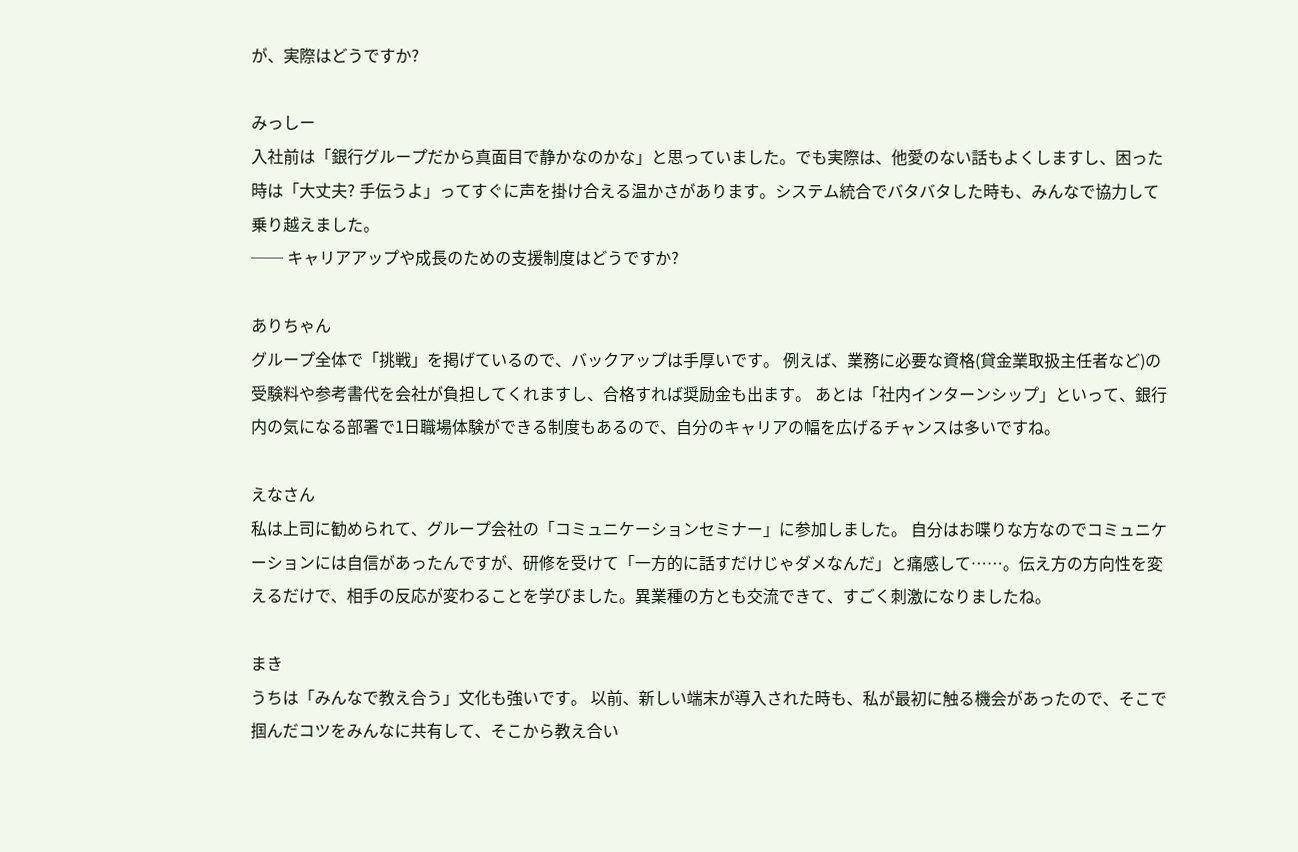が、実際はどうですか?

みっしー
入社前は「銀行グループだから真面目で静かなのかな」と思っていました。でも実際は、他愛のない話もよくしますし、困った時は「大丈夫? 手伝うよ」ってすぐに声を掛け合える温かさがあります。システム統合でバタバタした時も、みんなで協力して乗り越えました。
── キャリアアップや成長のための支援制度はどうですか?

ありちゃん
グループ全体で「挑戦」を掲げているので、バックアップは手厚いです。 例えば、業務に必要な資格(貸金業取扱主任者など)の受験料や参考書代を会社が負担してくれますし、合格すれば奨励金も出ます。 あとは「社内インターンシップ」といって、銀行内の気になる部署で1日職場体験ができる制度もあるので、自分のキャリアの幅を広げるチャンスは多いですね。

えなさん
私は上司に勧められて、グループ会社の「コミュニケーションセミナー」に参加しました。 自分はお喋りな方なのでコミュニケーションには自信があったんですが、研修を受けて「一方的に話すだけじゃダメなんだ」と痛感して……。伝え方の方向性を変えるだけで、相手の反応が変わることを学びました。異業種の方とも交流できて、すごく刺激になりましたね。

まき
うちは「みんなで教え合う」文化も強いです。 以前、新しい端末が導入された時も、私が最初に触る機会があったので、そこで掴んだコツをみんなに共有して、そこから教え合い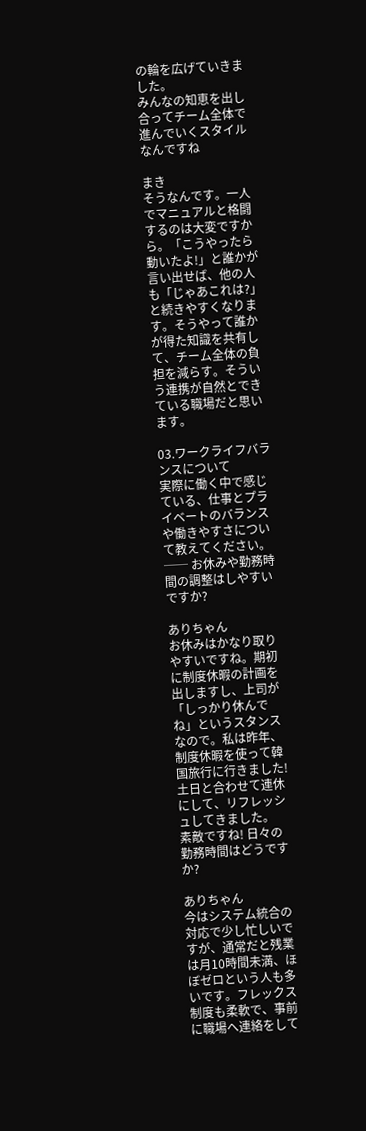の輪を広げていきました。
みんなの知恵を出し合ってチーム全体で進んでいくスタイルなんですね

まき
そうなんです。一人でマニュアルと格闘するのは大変ですから。「こうやったら動いたよ!」と誰かが言い出せば、他の人も「じゃあこれは?」と続きやすくなります。そうやって誰かが得た知識を共有して、チーム全体の負担を減らす。そういう連携が自然とできている職場だと思います。

03.ワークライフバランスについて
実際に働く中で感じている、仕事とプライベートのバランスや働きやすさについて教えてください。
── お休みや勤務時間の調整はしやすいですか?

ありちゃん
お休みはかなり取りやすいですね。期初に制度休暇の計画を出しますし、上司が「しっかり休んでね」というスタンスなので。私は昨年、制度休暇を使って韓国旅行に行きました! 土日と合わせて連休にして、リフレッシュしてきました。
素敵ですね! 日々の勤務時間はどうですか?

ありちゃん
今はシステム統合の対応で少し忙しいですが、通常だと残業は月10時間未満、ほぼゼロという人も多いです。フレックス制度も柔軟で、事前に職場へ連絡をして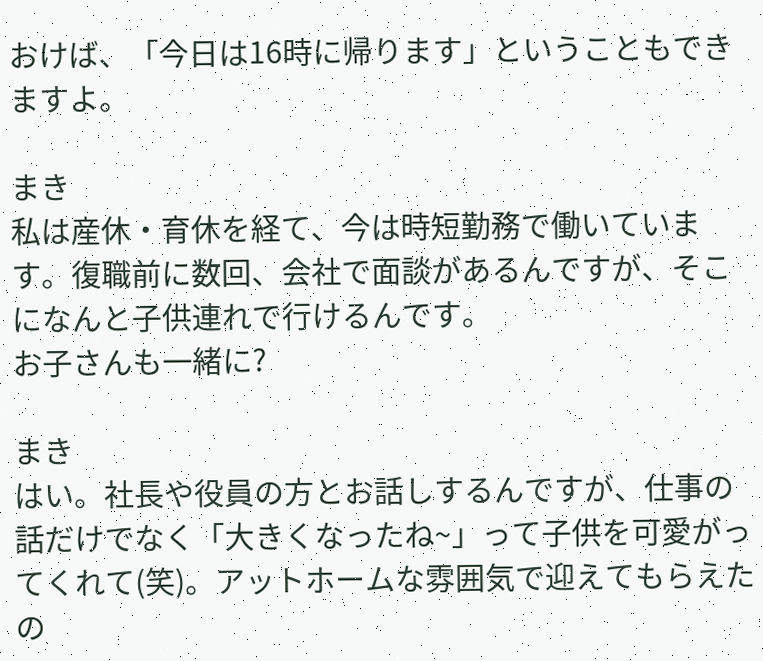おけば、「今日は16時に帰ります」ということもできますよ。

まき
私は産休・育休を経て、今は時短勤務で働いています。復職前に数回、会社で面談があるんですが、そこになんと子供連れで行けるんです。
お子さんも一緒に?

まき
はい。社長や役員の方とお話しするんですが、仕事の話だけでなく「大きくなったね~」って子供を可愛がってくれて(笑)。アットホームな雰囲気で迎えてもらえたの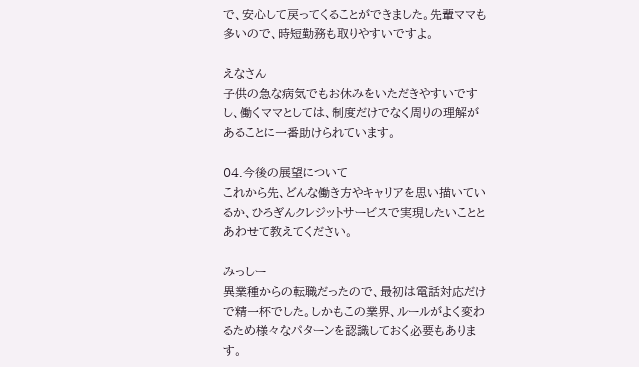で、安心して戻ってくることができました。先輩ママも多いので、時短勤務も取りやすいですよ。

えなさん
子供の急な病気でもお休みをいただきやすいですし、働くママとしては、制度だけでなく周りの理解があることに一番助けられています。

04.今後の展望について
これから先、どんな働き方やキャリアを思い描いているか、ひろぎんクレジットサービスで実現したいこととあわせて教えてください。

みっしー
異業種からの転職だったので、最初は電話対応だけで精一杯でした。しかもこの業界、ルールがよく変わるため様々なパターンを認識しておく必要もあります。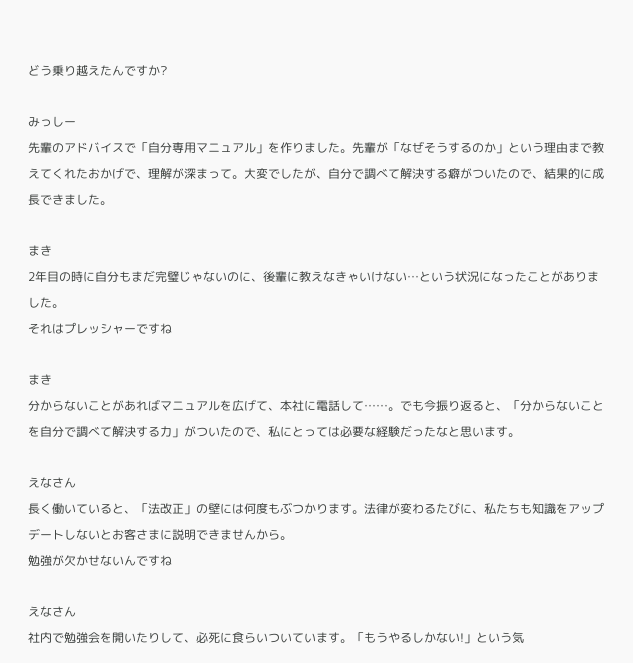どう乗り越えたんですか?

みっしー
先輩のアドバイスで「自分専用マニュアル」を作りました。先輩が「なぜそうするのか」という理由まで教えてくれたおかげで、理解が深まって。大変でしたが、自分で調べて解決する癖がついたので、結果的に成長できました。

まき
2年目の時に自分もまだ完璧じゃないのに、後輩に教えなきゃいけない…という状況になったことがありました。
それはプレッシャーですね

まき
分からないことがあればマニュアルを広げて、本社に電話して……。でも今振り返ると、「分からないことを自分で調べて解決する力」がついたので、私にとっては必要な経験だったなと思います。

えなさん
長く働いていると、「法改正」の壁には何度もぶつかります。法律が変わるたびに、私たちも知識をアップデートしないとお客さまに説明できませんから。
勉強が欠かせないんですね

えなさん
社内で勉強会を開いたりして、必死に食らいついています。「もうやるしかない!」という気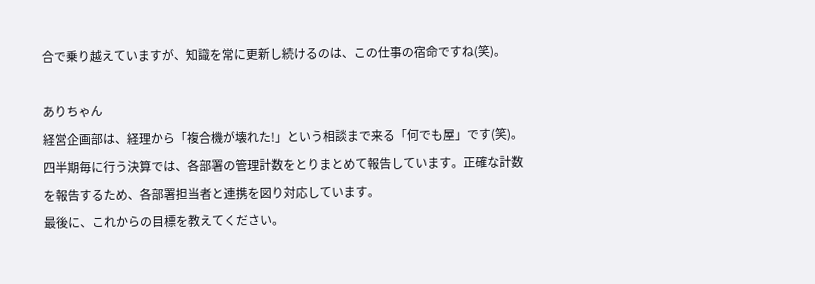合で乗り越えていますが、知識を常に更新し続けるのは、この仕事の宿命ですね(笑)。

ありちゃん
経営企画部は、経理から「複合機が壊れた!」という相談まで来る「何でも屋」です(笑)。四半期毎に行う決算では、各部署の管理計数をとりまとめて報告しています。正確な計数を報告するため、各部署担当者と連携を図り対応しています。
最後に、これからの目標を教えてください。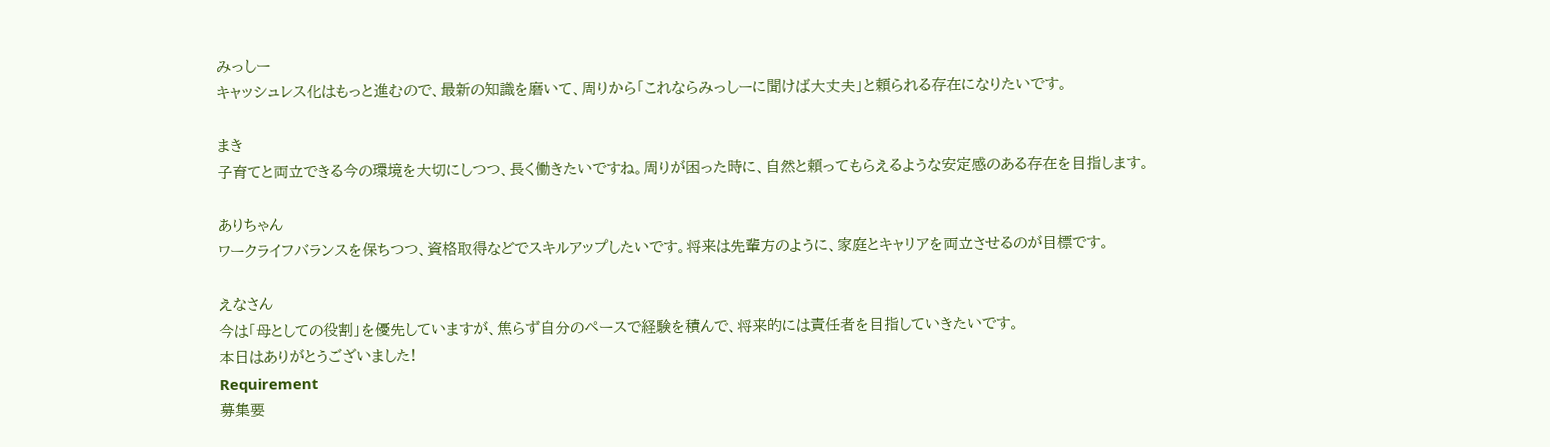みっしー
キャッシュレス化はもっと進むので、最新の知識を磨いて、周りから「これならみっしーに聞けば大丈夫」と頼られる存在になりたいです。

まき
子育てと両立できる今の環境を大切にしつつ、長く働きたいですね。周りが困った時に、自然と頼ってもらえるような安定感のある存在を目指します。

ありちゃん
ワークライフバランスを保ちつつ、資格取得などでスキルアップしたいです。将来は先輩方のように、家庭とキャリアを両立させるのが目標です。

えなさん
今は「母としての役割」を優先していますが、焦らず自分のペースで経験を積んで、将来的には責任者を目指していきたいです。
本日はありがとうございました!
Requirement
募集要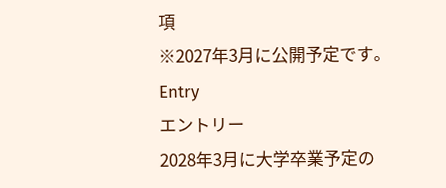項
※2027年3月に公開予定です。
Entry
エントリー
2028年3月に大学卒業予定の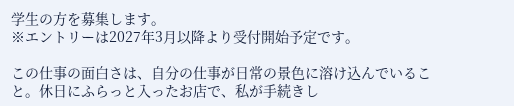学生の方を募集します。
※エントリーは2027年3月以降より受付開始予定です。

この仕事の面白さは、自分の仕事が日常の景色に溶け込んでいること。休日にふらっと入ったお店で、私が手続きし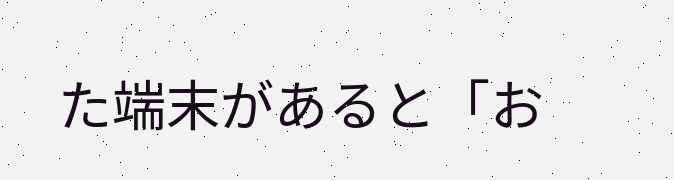た端末があると「お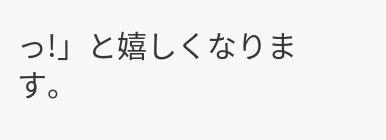っ!」と嬉しくなります。